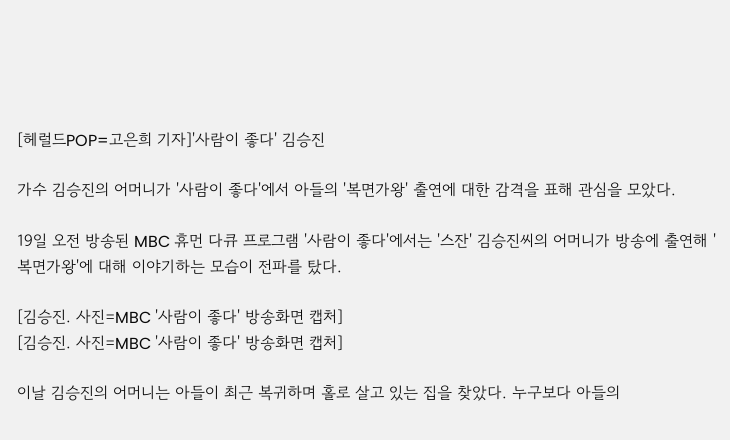[헤럴드POP=고은희 기자]'사람이 좋다' 김승진

가수 김승진의 어머니가 '사람이 좋다'에서 아들의 '복면가왕' 출연에 대한 감격을 표해 관심을 모았다.

19일 오전 방송된 MBC 휴먼 다큐 프로그램 '사람이 좋다'에서는 '스잔' 김승진씨의 어머니가 방송에 출연해 '복면가왕'에 대해 이야기하는 모습이 전파를 탔다.

[김승진. 사진=MBC '사람이 좋다' 방송화면 캡처]
[김승진. 사진=MBC '사람이 좋다' 방송화면 캡처]

이날 김승진의 어머니는 아들이 최근 복귀하며 홀로 살고 있는 집을 찾았다. 누구보다 아들의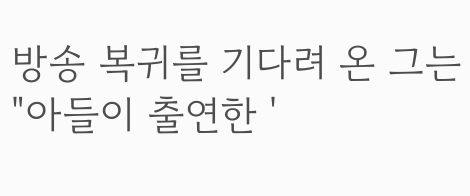방송 복귀를 기다려 온 그는 "아들이 출연한 '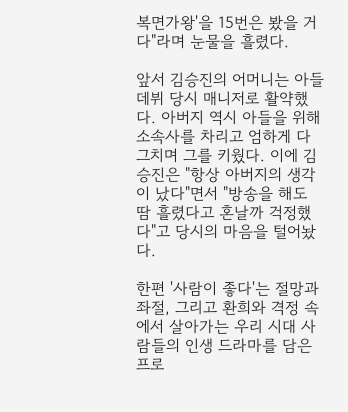복면가왕'을 15번은 봤을 거다"라며 눈물을 흘렸다.

앞서 김승진의 어머니는 아들 데뷔 당시 매니저로 활약했다. 아버지 역시 아들을 위해 소속사를 차리고 엄하게 다그치며 그를 키웠다. 이에 김승진은 "항상 아버지의 생각이 났다"면서 "방송을 해도 땀 흘렸다고 혼날까 걱정했다"고 당시의 마음을 털어놨다.

한편 '사람이 좋다'는 절망과 좌절, 그리고 환희와 격정 속에서 살아가는 우리 시대 사람들의 인생 드라마를 담은 프로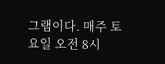그램이다. 매주 토요일 오전 8시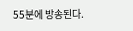55분에 방송된다.